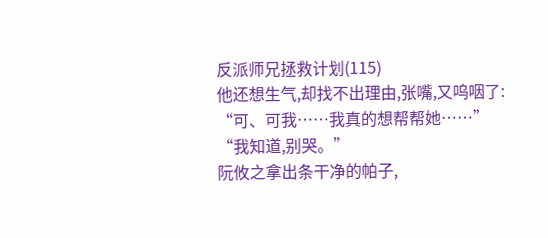反派师兄拯救计划(115)
他还想生气,却找不出理由,张嘴,又呜咽了:
“可、可我……我真的想帮帮她……”
“我知道,别哭。”
阮攸之拿出条干净的帕子,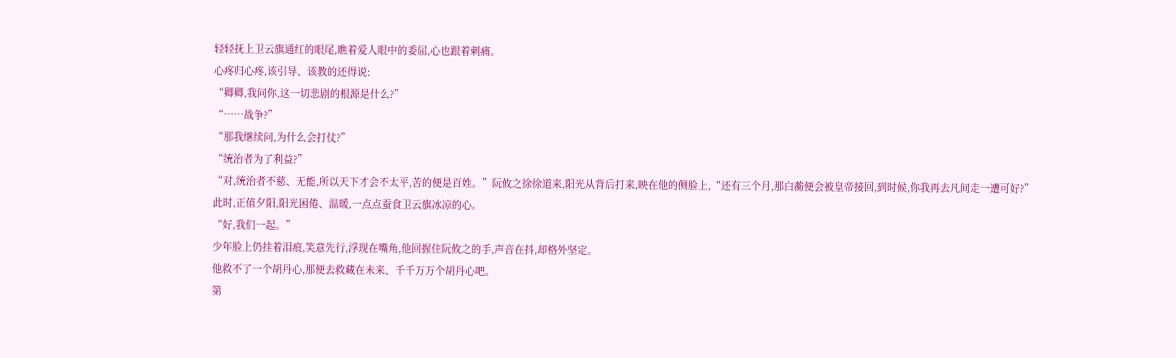轻轻抚上卫云旗通红的眼尾,瞧着爱人眼中的委屈,心也跟着刺痛。
心疼归心疼,该引导、该教的还得说:
“卿卿,我问你,这一切悲剧的根源是什么?”
“……战争?”
“那我继续问,为什么会打仗?”
“统治者为了利益?”
“对,统治者不慈、无能,所以天下才会不太平,苦的便是百姓。”阮攸之徐徐道来,阳光从背后打来,映在他的侧脸上,“还有三个月,那白蘅便会被皇帝接回,到时候,你我再去凡间走一遭可好?”
此时,正值夕阳,阳光困倦、温暖,一点点蚕食卫云旗冰凉的心。
“好,我们一起。”
少年脸上仍挂着泪痕,笑意先行,浮现在嘴角,他回握住阮攸之的手,声音在抖,却格外坚定。
他救不了一个胡丹心,那便去救藏在未来、千千万万个胡丹心吧。
第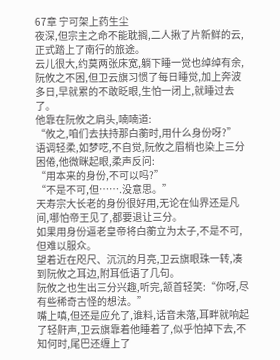67章 宁可架上药生尘
夜深,但宗主之命不能耽搁,二人揪了片新鲜的云,正式踏上了南行的旅途。
云儿很大,约莫两张床宽,躺下睡一觉也绰绰有余,阮攸之不困,但卫云旗习惯了每日睡觉,加上奔波多日,早就累的不敢眨眼,生怕一闭上,就睡过去了。
他靠在阮攸之肩头,喃喃道:
“攸之,咱们去扶持那白蘅时,用什么身份呀?”
语调轻柔,如梦呓,不自觉,阮攸之眉梢也染上三分困倦,他微眯起眼,柔声反问:
“用本来的身份,不可以吗?”
“不是不可,但…….没意思。”
天寿宗大长老的身份很好用,无论在仙界还是凡间,哪怕帝王见了,都要退让三分。
如果用身份逼老皇帝将白蘅立为太子,不是不可,但难以服众。
望着近在咫尺、沉沉的月亮,卫云旗眼珠一转,凑到阮攸之耳边,附耳低语了几句。
阮攸之也生出三分兴趣,听完,颔首轻笑:“你呀,尽有些稀奇古怪的想法。”
嘴上嗔,但还是应允了,谁料,话音未落,耳畔就响起了轻鼾声,卫云旗靠着他睡着了,似乎怕掉下去,不知何时,尾巴还缠上了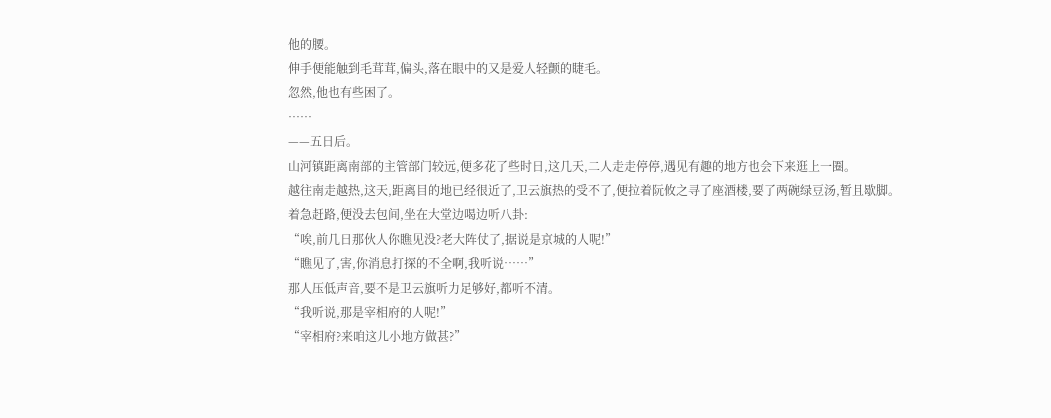他的腰。
伸手便能触到毛茸茸,偏头,落在眼中的又是爱人轻颤的睫毛。
忽然,他也有些困了。
……
——五日后。
山河镇距离南部的主管部门较远,便多花了些时日,这几天,二人走走停停,遇见有趣的地方也会下来逛上一圈。
越往南走越热,这天,距离目的地已经很近了,卫云旗热的受不了,便拉着阮攸之寻了座酒楼,要了两碗绿豆汤,暂且歇脚。
着急赶路,便没去包间,坐在大堂边喝边听八卦:
“唉,前几日那伙人你瞧见没?老大阵仗了,据说是京城的人呢!”
“瞧见了,害,你消息打探的不全啊,我听说……”
那人压低声音,要不是卫云旗听力足够好,都听不清。
“我听说,那是宰相府的人呢!”
“宰相府?来咱这儿小地方做甚?”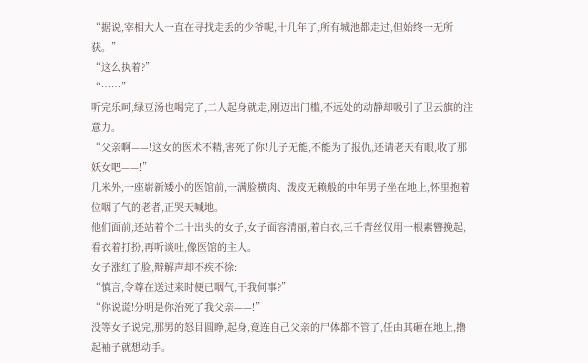“据说,宰相大人一直在寻找走丢的少爷呢,十几年了,所有城池都走过,但始终一无所获。”
“这么执着?”
“……”
听完乐呵,绿豆汤也喝完了,二人起身就走,刚迈出门槛,不远处的动静却吸引了卫云旗的注意力。
“父亲啊——!这女的医术不精,害死了你!儿子无能,不能为了报仇,还请老天有眼,收了那妖女吧——!”
几米外,一座崭新矮小的医馆前,一满脸横肉、泼皮无赖般的中年男子坐在地上,怀里抱着位咽了气的老者,正哭天喊地。
他们面前,还站着个二十出头的女子,女子面容清丽,着白衣,三千青丝仅用一根素簪挽起,看衣着打扮,再听谈吐,像医馆的主人。
女子涨红了脸,辩解声却不疾不徐:
“慎言,令尊在送过来时便已咽气,干我何事?”
“你说谎!分明是你治死了我父亲——!”
没等女子说完,那男的怒目圆睁,起身,竟连自己父亲的尸体都不管了,任由其砸在地上,撸起袖子就想动手。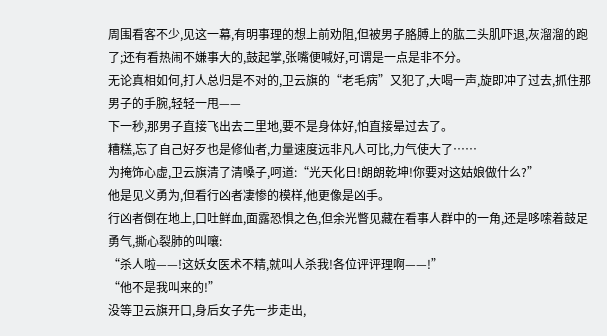周围看客不少,见这一幕,有明事理的想上前劝阻,但被男子胳膊上的肱二头肌吓退,灰溜溜的跑了;还有看热闹不嫌事大的,鼓起掌,张嘴便喊好,可谓是一点是非不分。
无论真相如何,打人总归是不对的,卫云旗的“老毛病”又犯了,大喝一声,旋即冲了过去,抓住那男子的手腕,轻轻一甩——
下一秒,那男子直接飞出去二里地,要不是身体好,怕直接晕过去了。
糟糕,忘了自己好歹也是修仙者,力量速度远非凡人可比,力气使大了……
为掩饰心虚,卫云旗清了清嗓子,呵道:“光天化日!朗朗乾坤!你要对这姑娘做什么?”
他是见义勇为,但看行凶者凄惨的模样,他更像是凶手。
行凶者倒在地上,口吐鲜血,面露恐惧之色,但余光瞥见藏在看事人群中的一角,还是哆嗦着鼓足勇气,撕心裂肺的叫嚷:
“杀人啦——!这妖女医术不精,就叫人杀我!各位评评理啊——!”
“他不是我叫来的!”
没等卫云旗开口,身后女子先一步走出,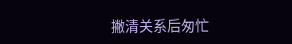撇清关系后匆忙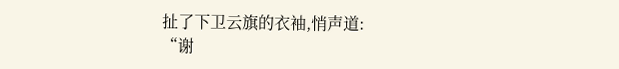扯了下卫云旗的衣袖,悄声道:
“谢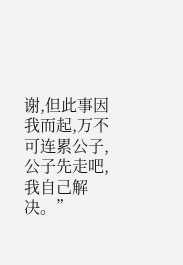谢,但此事因我而起,万不可连累公子,公子先走吧,我自己解决。”